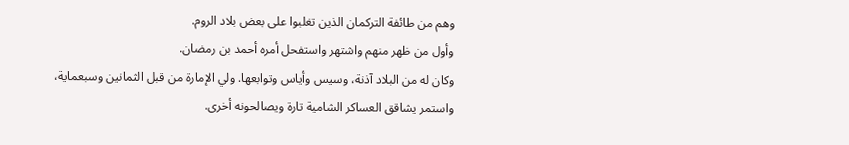وهم من طائفة التركمان الذين تغلبوا على بعض بلاد الروم.
وأول من ظهر منهم واشتهر واستفحل أمره أحمد بن رمضان.
وكان له من البلاد آذنة، وسيس وأياس وتوابعها. ولي الإمارة من قبل الثمانين وسبعماية، واستمر يشاقق العساكر الشامية تارة ويصالحونه أخرى.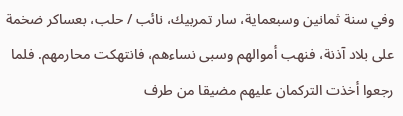وفي سنة ثمانين وسبعماية، سار تمربيك، نائب / حلب، بعساكر ضخمة على بلاد آذنة، فنهب أموالهم وسبى نساءهم، فانتهكت محارمهم. فلما رجعوا أخذت التركمان عليهم مضيقا من طرف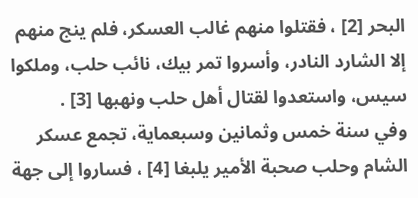البحر [2] ، فقتلوا منهم غالب العسكر، فلم ينج منهم إلا الشارد النادر، وأسروا تمر بيك، نائب حلب، وملكوا سيس، واستعدوا لقتال أهل حلب ونهبها [3] .
وفي سنة خمس وثمانين وسبعماية، تجمع عسكر الشام وحلب صحبة الأمير يلبغا [4] ، فساروا إلى جهة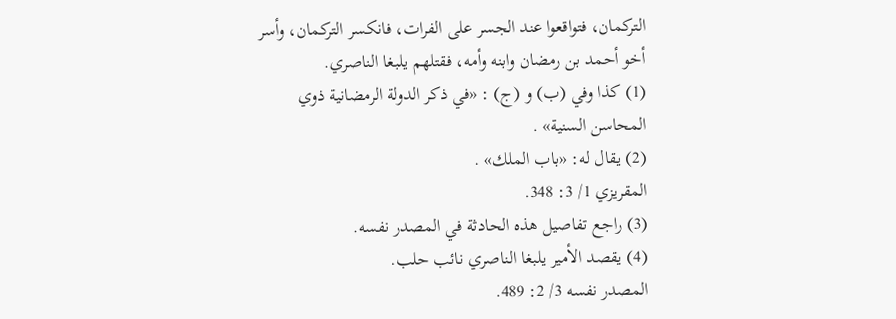التركمان، فتواقعوا عند الجسر على الفرات، فانكسر التركمان، وأسر أخو أحمد بن رمضان وابنه وأمه، فقتلهم يلبغا الناصري.
(1) كذا وفي (ب) و (ج) : «في ذكر الدولة الرمضانية ذوي المحاسن السنية» .
(2) يقال له: «باب الملك» .
المقريزي 1/ 3: 348.
(3) راجع تفاصيل هذه الحادثة في المصدر نفسه.
(4) يقصد الأمير يلبغا الناصري نائب حلب.
المصدر نفسه 3/ 2: 489.